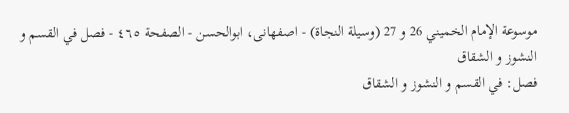موسوعة الإمام الخميني 26 و 27 (وسيلة النجاة) - اصفهانى، ابوالحسن - الصفحة ٤٦٥ - فصل في القسم و النشوز و الشقاق
فصل: في القسم و النشوز و الشقاق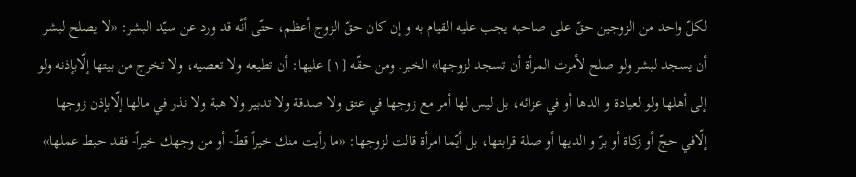لكلّ واحد من الزوجين حقّ على صاحبه يجب عليه القيام به و إن كان حقّ الزوج أعظم، حتّى أنّه قد ورد عن سيّد البشر: «لا يصلح لبشر أن يسجد لبشر ولو صلح لأمرت المرأة أن تسجد لزوجها» الخبر. ومن حقّه [١] عليها: أن تطيعه ولا تعصيه، ولا تخرج من بيتها إلّابإذنه ولو إلى أهلها ولو لعيادة و الدها أو في عزائه، بل ليس لها أمر مع زوجها في عتق ولا صدقة ولا تدبير ولا هبة ولا نذر في مالها إلّابإذن زوجها إلّافي حجّ أو زكاة أو برّ و الديها أو صلة قرابتها، بل أيّما امرأة قالت لزوجها: «ما رأيت منك خيراً قطّ- أو من وجهك خيراً- فقد حبط عملها»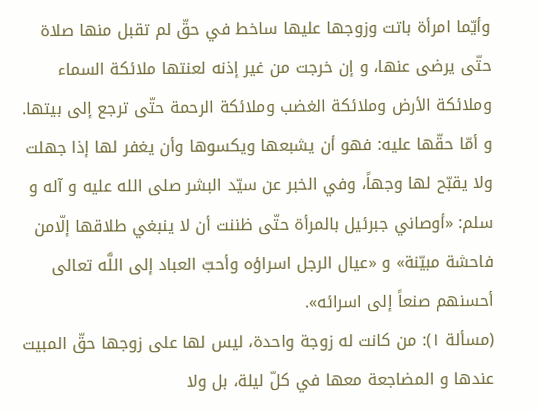وأيّما امرأة باتت وزوجها عليها ساخط في حقّ لم تقبل منها صلاة حتّى يرضى عنها، و إن خرجت من غير إذنه لعنتها ملائكة السماء وملائكة الأرض وملائكة الغضب وملائكة الرحمة حتّى ترجع إلى بيتها.
و أمّا حقّها عليه: فهو أن يشبعها ويكسوها وأن يغفر لها إذا جهلت ولا يقبّح لها وجهاً، وفي الخبر عن سيّد البشر صلى الله عليه و آله و سلم: «أوصاني جبرئيل بالمرأة حتّى ظننت أن لا ينبغي طلاقها إلّامن فاحشة مبيّنة» و «عيال الرجل اسراؤه وأحبّ العباد إلى اللَّه تعالى أحسنهم صنعاً إلى اسرائه».
(مسألة ١): من كانت له زوجة واحدة، ليس لها على زوجها حقّ المبيت عندها و المضاجعة معها في كلّ ليلة، بل ولا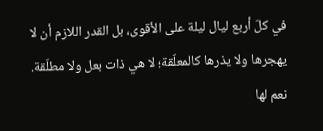في كلّ أربع ليال ليلة على الأقوى، بل القدر اللازم أن لا يهجرها ولا يذرها كالمعلّقة؛ لا هي ذات بعل ولا مطلّقة.
نعم لها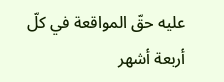عليه حقّ المواقعة في كلّ أربعة أشهر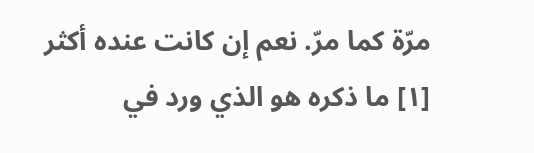مرّة كما مرّ. نعم إن كانت عنده أكثر
[١] ما ذكره هو الذي ورد في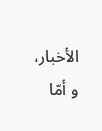الأخبار، و أمّا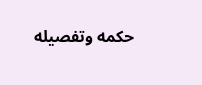حكمه وتفصيله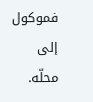فموكول إلى محلّه.